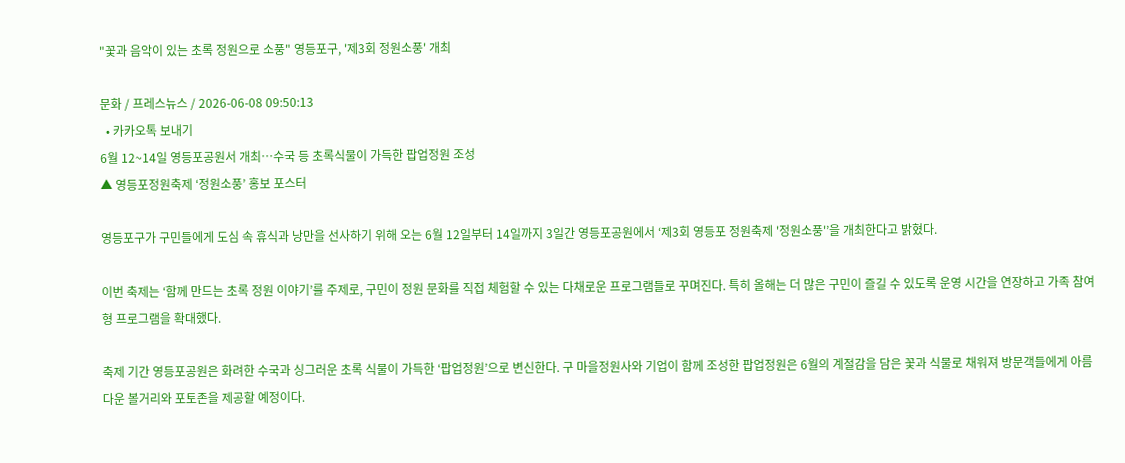"꽃과 음악이 있는 초록 정원으로 소풍" 영등포구, '제3회 정원소풍' 개최

문화 / 프레스뉴스 / 2026-06-08 09:50:13
  • 카카오톡 보내기
6월 12~14일 영등포공원서 개최…수국 등 초록식물이 가득한 팝업정원 조성
▲ 영등포정원축제 ‘정원소풍’ 홍보 포스터

영등포구가 구민들에게 도심 속 휴식과 낭만을 선사하기 위해 오는 6월 12일부터 14일까지 3일간 영등포공원에서 ‘제3회 영등포 정원축제 '정원소풍'’을 개최한다고 밝혔다.

이번 축제는 ‘함께 만드는 초록 정원 이야기’를 주제로, 구민이 정원 문화를 직접 체험할 수 있는 다채로운 프로그램들로 꾸며진다. 특히 올해는 더 많은 구민이 즐길 수 있도록 운영 시간을 연장하고 가족 참여형 프로그램을 확대했다.

축제 기간 영등포공원은 화려한 수국과 싱그러운 초록 식물이 가득한 ‘팝업정원’으로 변신한다. 구 마을정원사와 기업이 함께 조성한 팝업정원은 6월의 계절감을 담은 꽃과 식물로 채워져 방문객들에게 아름다운 볼거리와 포토존을 제공할 예정이다.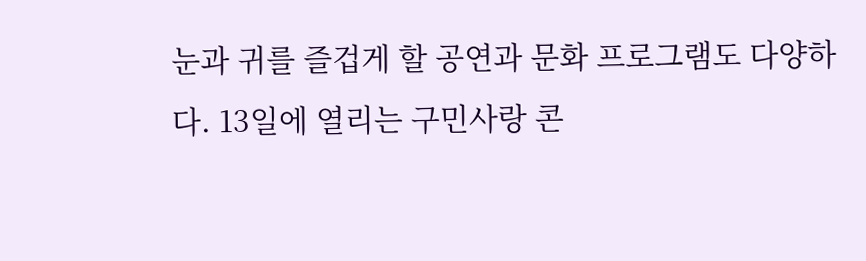눈과 귀를 즐겁게 할 공연과 문화 프로그램도 다양하다. 13일에 열리는 구민사랑 콘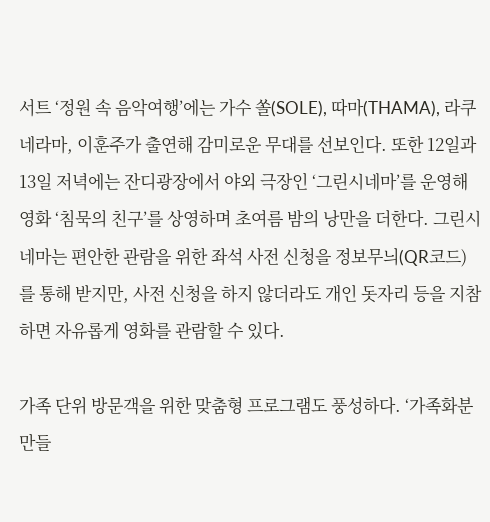서트 ‘정원 속 음악여행’에는 가수 쏠(SOLE), 따마(THAMA), 라쿠네라마, 이훈주가 출연해 감미로운 무대를 선보인다. 또한 12일과 13일 저녁에는 잔디광장에서 야외 극장인 ‘그린시네마’를 운영해 영화 ‘침묵의 친구’를 상영하며 초여름 밤의 낭만을 더한다. 그린시네마는 편안한 관람을 위한 좌석 사전 신청을 정보무늬(QR코드)를 통해 받지만, 사전 신청을 하지 않더라도 개인 돗자리 등을 지참하면 자유롭게 영화를 관람할 수 있다.

가족 단위 방문객을 위한 맞춤형 프로그램도 풍성하다. ‘가족화분 만들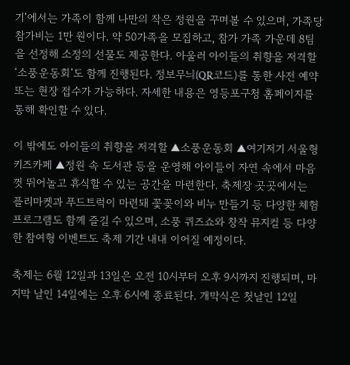기’에서는 가족이 함께 나만의 작은 정원을 꾸며볼 수 있으며, 가족당 참가비는 1만 원이다. 약 50가족을 모집하고, 참가 가족 가운데 8팀을 선정해 소정의 선물도 제공한다. 아울러 아이들의 취향을 저격할 ‘소풍운동회’도 함께 진행된다. 정보무늬(QR코드)를 통한 사전 예약 또는 현장 접수가 가능하다. 자세한 내용은 영등포구청 홈페이지를 통해 확인할 수 있다.

이 밖에도 아이들의 취향을 저격할 ▲소풍운동회 ▲여기저기 서울형 키즈카페 ▲정원 속 도서관 등을 운영해 아이들이 자연 속에서 마음껏 뛰어놀고 휴식할 수 있는 공간을 마련한다. 축제장 곳곳에서는 플리마켓과 푸드트럭이 마련돼 꽃꽂이와 비누 만들기 등 다양한 체험 프로그램도 함께 즐길 수 있으며, 소풍 퀴즈쇼와 창작 뮤지컬 등 다양한 참여형 이벤트도 축제 기간 내내 이어질 예정이다.

축제는 6월 12일과 13일은 오전 10시부터 오후 9시까지 진행되며, 마지막 날인 14일에는 오후 6시에 종료된다. 개막식은 첫날인 12일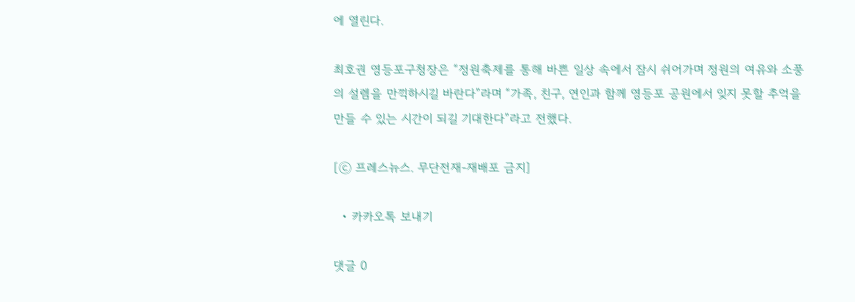에 열린다.

최호권 영등포구청장은 “정원축제를 통해 바쁜 일상 속에서 잠시 쉬어가며 정원의 여유와 소풍의 설렘을 만끽하시길 바란다”라며 “가족, 친구, 연인과 함께 영등포 공원에서 잊지 못할 추억을 만들 수 있는 시간이 되길 기대한다”라고 전했다.

[ⓒ 프레스뉴스. 무단전재-재배포 금지]

  • 카카오톡 보내기

댓글 0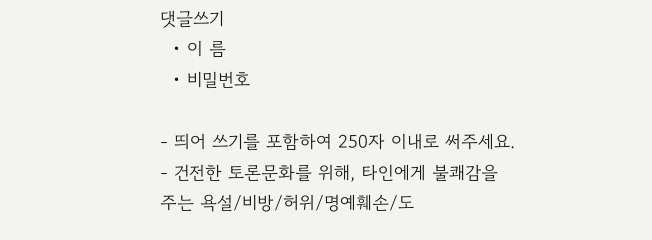댓글쓰기
  • 이 름
  • 비밀번호

- 띄어 쓰기를 포함하여 250자 이내로 써주세요.
- 건전한 토론문화를 위해, 타인에게 불쾌감을 주는 욕설/비방/허위/명예훼손/도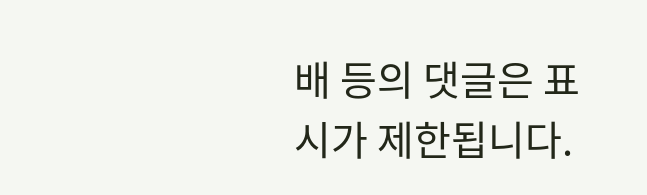배 등의 댓글은 표시가 제한됩니다.